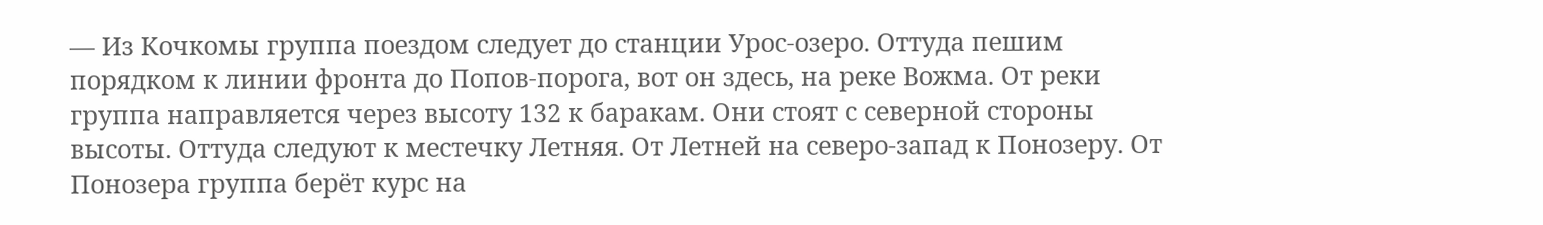— Из Кочкомы группа поездом следует до станции Урос-озеро. Оттуда пешим порядком к линии фронта до Попов-порога, вот он здесь, на реке Вожма. От реки группа направляется через высоту 132 к баракам. Они стоят с северной стороны высоты. Оттуда следуют к местечку Летняя. От Летней на северо-запад к Понозеру. От Понозера группа берёт курс на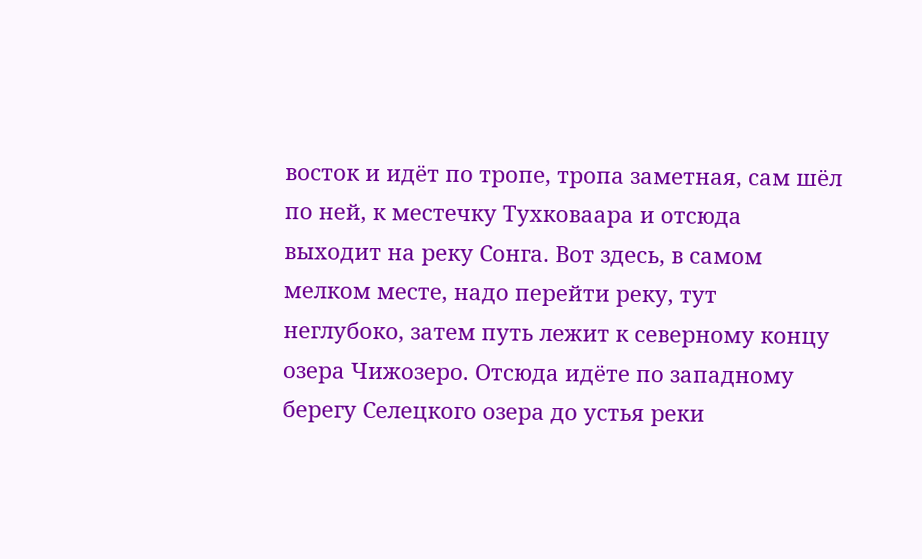восток и идёт по тропе, тропа заметная, сам шёл по ней, к местечку Тухковаара и отсюда выходит на реку Сонга. Вот здесь, в самом мелком месте, надо перейти реку, тут неглубоко, затем путь лежит к северному концу озера Чижозеро. Отсюда идёте по западному берегу Селецкого озера до устья реки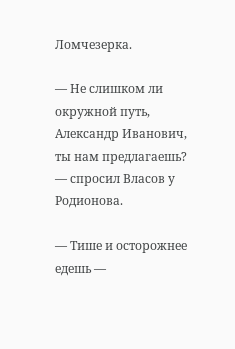Ломчезерка.

— Не слишком ли окружной путь, Александр Иванович, ты нам предлагаешь? — спросил Власов у Родионова.

— Тише и осторожнее едешь —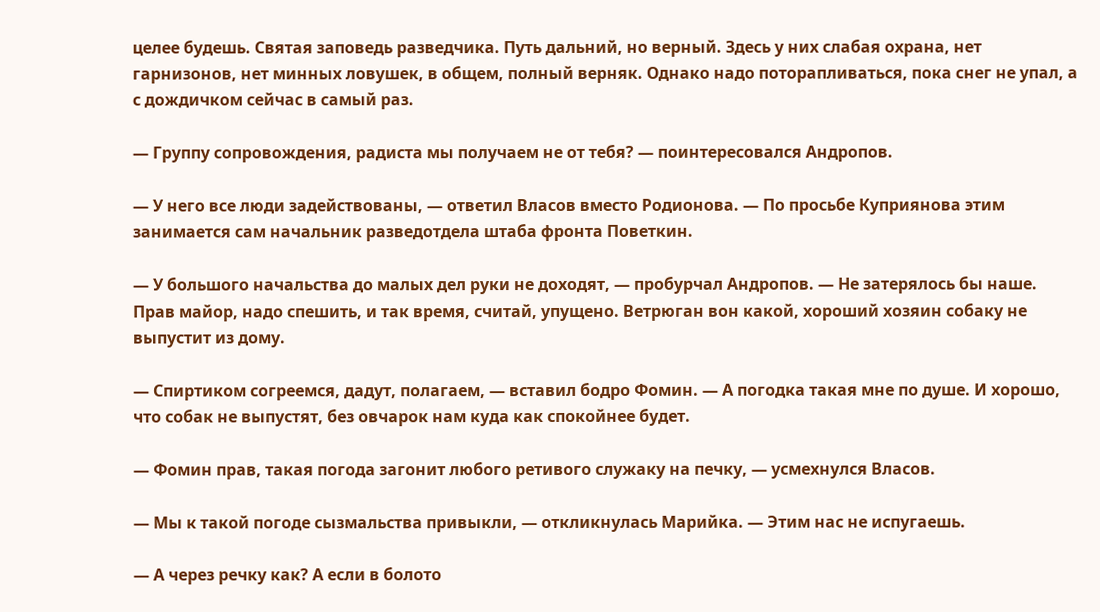целее будешь. Святая заповедь разведчика. Путь дальний, но верный. Здесь у них слабая охрана, нет гарнизонов, нет минных ловушек, в общем, полный верняк. Однако надо поторапливаться, пока снег не упал, а с дождичком сейчас в самый раз.

— Группу сопровождения, радиста мы получаем не от тебя? — поинтересовался Андропов.

— У него все люди задействованы, — ответил Власов вместо Родионова. — По просьбе Куприянова этим занимается сам начальник разведотдела штаба фронта Поветкин.

— У большого начальства до малых дел руки не доходят, — пробурчал Андропов. — Не затерялось бы наше. Прав майор, надо спешить, и так время, считай, упущено. Ветрюган вон какой, хороший хозяин собаку не выпустит из дому.

— Спиртиком согреемся, дадут, полагаем, — вставил бодро Фомин. — А погодка такая мне по душе. И хорошо, что собак не выпустят, без овчарок нам куда как спокойнее будет.

— Фомин прав, такая погода загонит любого ретивого служаку на печку, — усмехнулся Власов.

— Мы к такой погоде сызмальства привыкли, — откликнулась Марийка. — Этим нас не испугаешь.

— А через речку как? А если в болото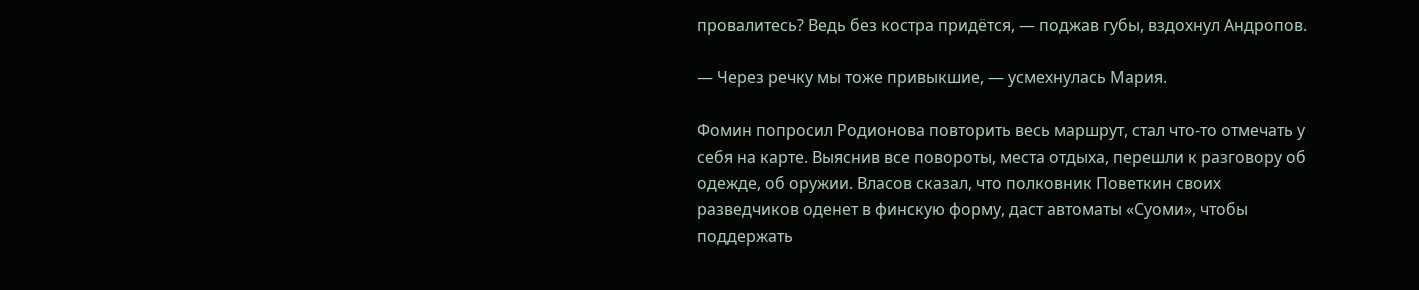провалитесь? Ведь без костра придётся, — поджав губы, вздохнул Андропов.

— Через речку мы тоже привыкшие, — усмехнулась Мария.

Фомин попросил Родионова повторить весь маршрут, стал что-то отмечать у себя на карте. Выяснив все повороты, места отдыха, перешли к разговору об одежде, об оружии. Власов сказал, что полковник Поветкин своих разведчиков оденет в финскую форму, даст автоматы «Суоми», чтобы поддержать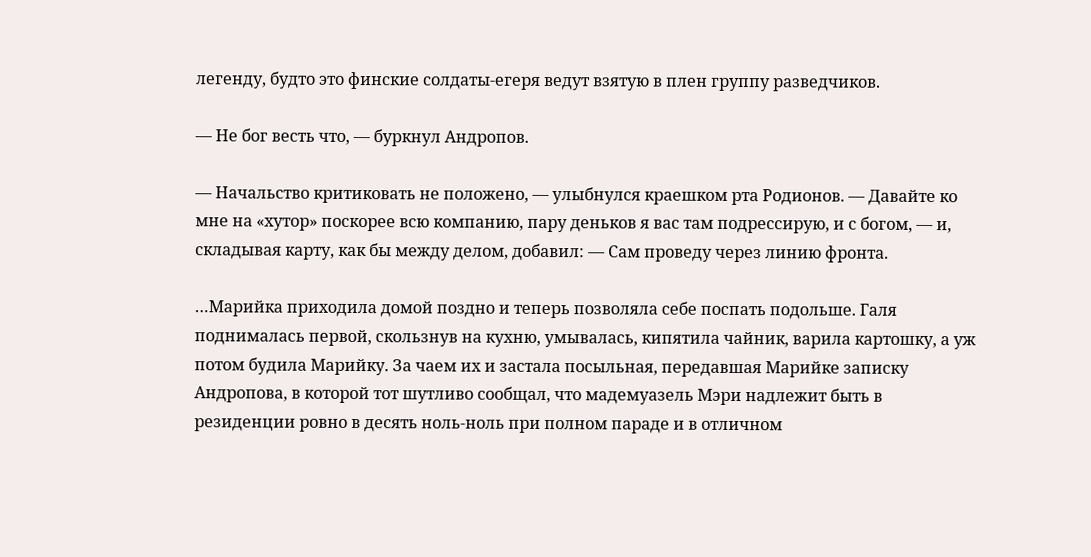легенду, будто это финские солдаты-егеря ведут взятую в плен группу разведчиков.

— Не бог весть что, — буркнул Андропов.

— Начальство критиковать не положено, — улыбнулся краешком рта Родионов. — Давайте ко мне на «хутор» поскорее всю компанию, пару деньков я вас там подрессирую, и с богом, — и, складывая карту, как бы между делом, добавил: — Сам проведу через линию фронта.

…Марийка приходила домой поздно и теперь позволяла себе поспать подольше. Галя поднималась первой, скользнув на кухню, умывалась, кипятила чайник, варила картошку, а уж потом будила Марийку. За чаем их и застала посыльная, передавшая Марийке записку Андропова, в которой тот шутливо сообщал, что мадемуазель Мэри надлежит быть в резиденции ровно в десять ноль-ноль при полном параде и в отличном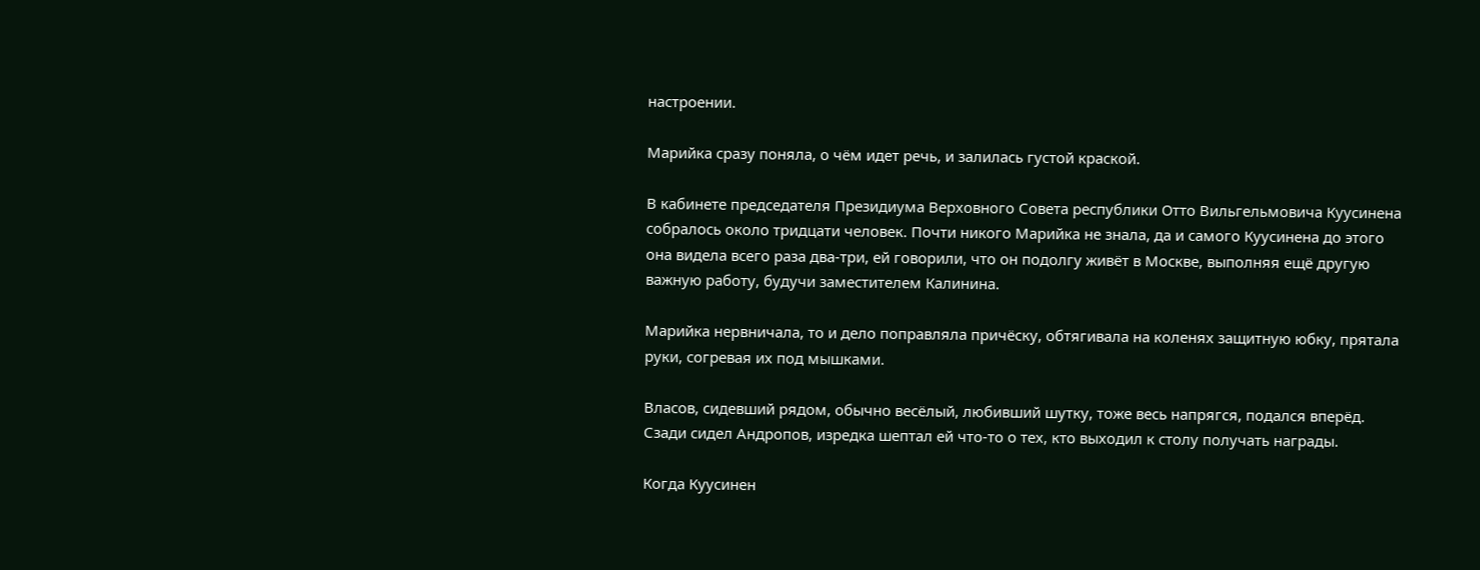настроении.

Марийка сразу поняла, о чём идет речь, и залилась густой краской.

В кабинете председателя Президиума Верховного Совета республики Отто Вильгельмовича Куусинена собралось около тридцати человек. Почти никого Марийка не знала, да и самого Куусинена до этого она видела всего раза два-три, ей говорили, что он подолгу живёт в Москве, выполняя ещё другую важную работу, будучи заместителем Калинина.

Марийка нервничала, то и дело поправляла причёску, обтягивала на коленях защитную юбку, прятала руки, согревая их под мышками.

Власов, сидевший рядом, обычно весёлый, любивший шутку, тоже весь напрягся, подался вперёд. Сзади сидел Андропов, изредка шептал ей что-то о тех, кто выходил к столу получать награды.

Когда Куусинен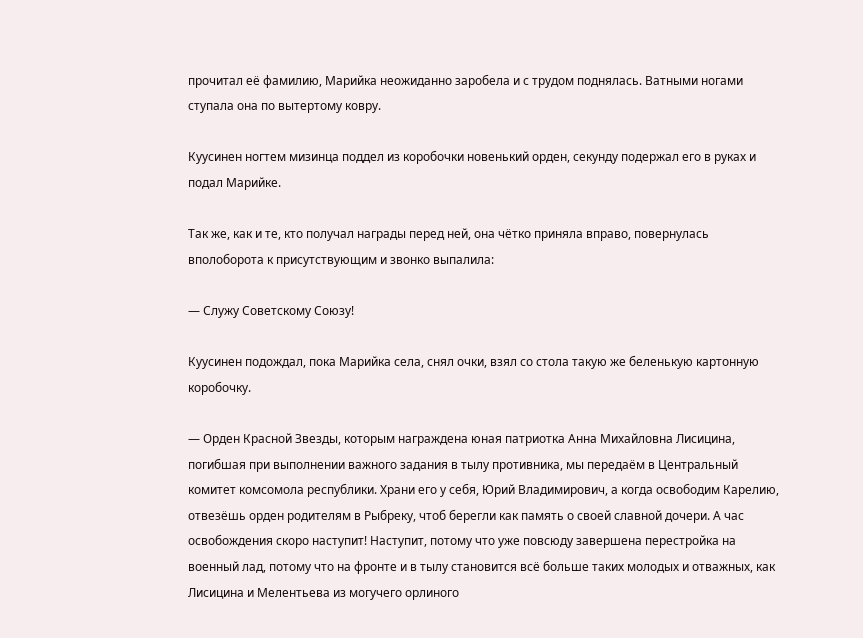прочитал её фамилию, Марийка неожиданно заробела и с трудом поднялась. Ватными ногами ступала она по вытертому ковру.

Куусинен ногтем мизинца поддел из коробочки новенький орден, секунду подержал его в руках и подал Марийке.

Так же, как и те, кто получал награды перед ней, она чётко приняла вправо, повернулась вполоборота к присутствующим и звонко выпалила:

— Служу Советскому Союзу!

Куусинен подождал, пока Марийка села, снял очки, взял со стола такую же беленькую картонную коробочку.

— Орден Красной Звезды, которым награждена юная патриотка Анна Михайловна Лисицина, погибшая при выполнении важного задания в тылу противника, мы передаём в Центральный комитет комсомола республики. Храни его у себя, Юрий Владимирович, а когда освободим Карелию, отвезёшь орден родителям в Рыбреку, чтоб берегли как память о своей славной дочери. А час освобождения скоро наступит! Наступит, потому что уже повсюду завершена перестройка на военный лад, потому что на фронте и в тылу становится всё больше таких молодых и отважных, как Лисицина и Мелентьева из могучего орлиного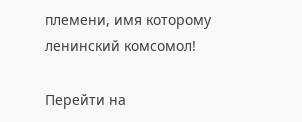племени, имя которому ленинский комсомол!

Перейти на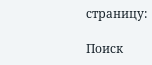страницу:

Поиск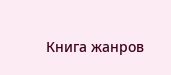Книга жанров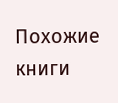Похожие книги